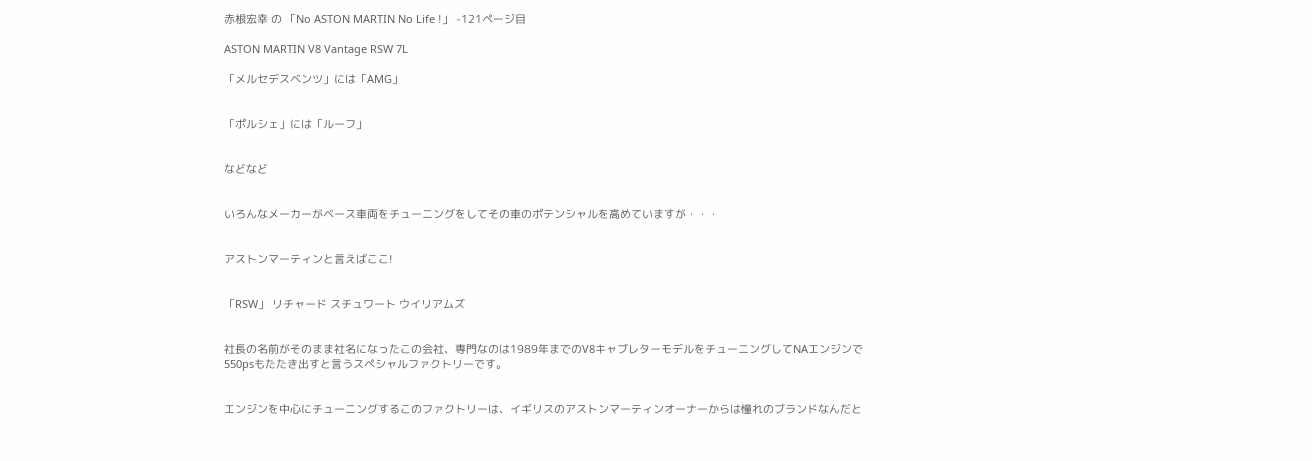赤根宏幸 の 「No ASTON MARTIN No Life !」 -121ページ目

ASTON MARTIN V8 Vantage RSW 7L

「メルセデスベンツ」には「AMG」


「ポルシェ」には「ルーフ」


などなど


いろんなメーカーがベース車両をチューニングをしてその車のポテンシャルを高めていますが・・・


アストンマーティンと言えばここ!


「RSW」 リチャード スチュワート ウイリアムズ


社長の名前がそのまま社名になったこの会社、専門なのは1989年までのV8キャブレターモデルをチューニングしてNAエンジンで550psもたたき出すと言うスペシャルファクトリーです。


エンジンを中心にチューニングするこのファクトリーは、イギリスのアストンマーティンオーナーからは憧れのブランドなんだと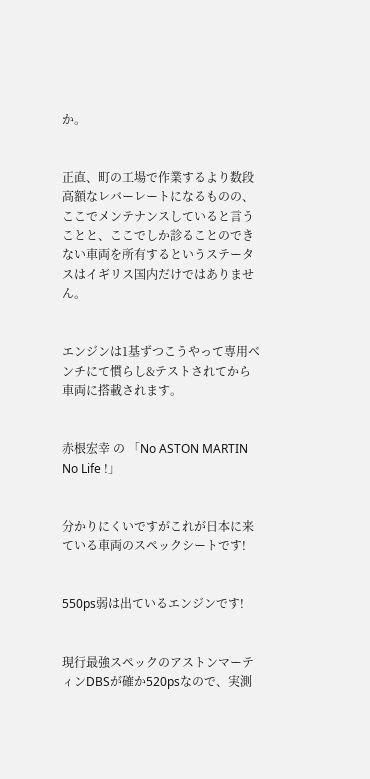か。


正直、町の工場で作業するより数段高額なレバーレートになるものの、ここでメンテナンスしていると言うことと、ここでしか診ることのできない車両を所有するというステータスはイギリス国内だけではありません。


エンジンは1基ずつこうやって専用ベンチにて慣らし&テストされてから車両に搭載されます。


赤根宏幸 の 「No ASTON MARTIN No Life !」


分かりにくいですがこれが日本に来ている車両のスペックシートです!


550ps弱は出ているエンジンです!


現行最強スペックのアストンマーティンDBSが確か520psなので、実測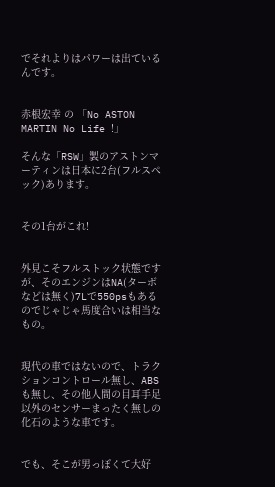でそれよりはパワーは出ているんです。


赤根宏幸 の 「No ASTON MARTIN No Life !」

そんな「RSW」製のアストンマーティンは日本に2台(フルスペック)あります。


その1台がこれ!


外見こそフルストック状態ですが、そのエンジンはNA(ターボなどは無く)7Lで550psもあるのでじゃじゃ馬度合いは相当なもの。


現代の車ではないので、トラクションコントロール無し、ABSも無し、その他人間の目耳手足以外のセンサーまったく無しの化石のような車です。


でも、そこが男っぽくて大好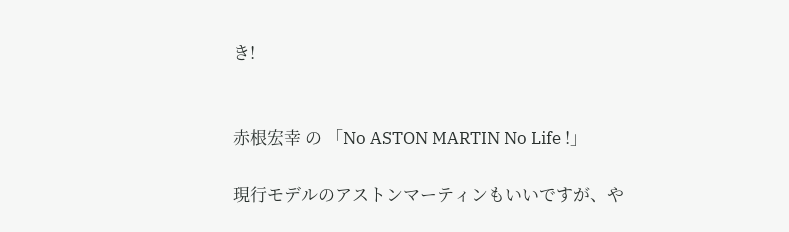き!


赤根宏幸 の 「No ASTON MARTIN No Life !」

現行モデルのアストンマーティンもいいですが、や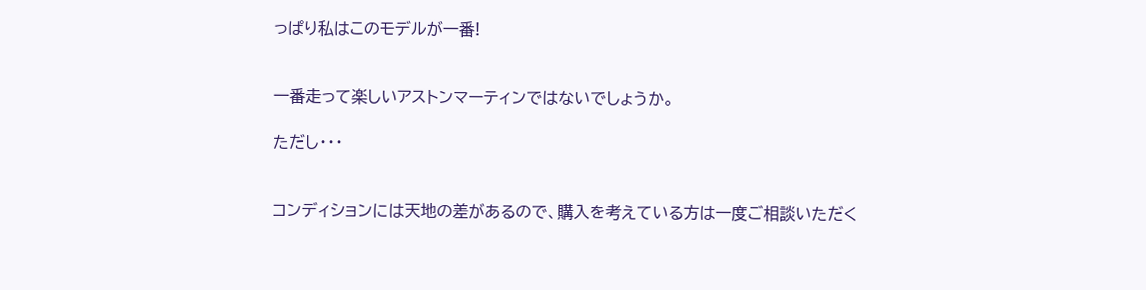っぱり私はこのモデルが一番!


一番走って楽しいアストンマーティンではないでしょうか。

ただし・・・


コンディションには天地の差があるので、購入を考えている方は一度ご相談いただく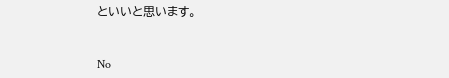といいと思います。



No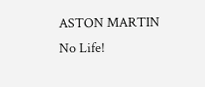ASTON MARTIN No Life!